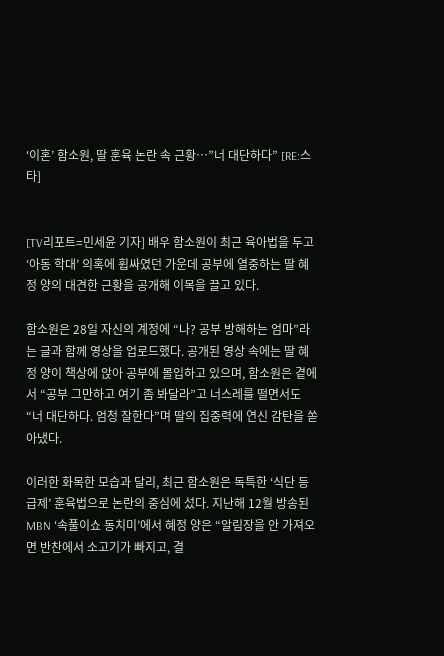‘이혼’ 함소원, 딸 훈육 논란 속 근황…”너 대단하다” [RE:스타]


[TV리포트=민세윤 기자] 배우 함소원이 최근 육아법을 두고 ‘아동 학대’ 의혹에 휩싸였던 가운데 공부에 열중하는 딸 혜정 양의 대견한 근황을 공개해 이목을 끌고 있다.

함소원은 28일 자신의 계정에 “나? 공부 방해하는 엄마”라는 글과 함께 영상을 업로드했다. 공개된 영상 속에는 딸 혜정 양이 책상에 앉아 공부에 몰입하고 있으며, 함소원은 곁에서 “공부 그만하고 여기 좀 봐달라”고 너스레를 떨면서도 “너 대단하다. 엄청 잘한다”며 딸의 집중력에 연신 감탄을 쏟아냈다.

이러한 화목한 모습과 달리, 최근 함소원은 독특한 ‘식단 등급제’ 훈육법으로 논란의 중심에 섰다. 지난해 12월 방송된 MBN ‘속풀이쇼 동치미’에서 혜정 양은 “알림장을 안 가져오면 반찬에서 소고기가 빠지고, 결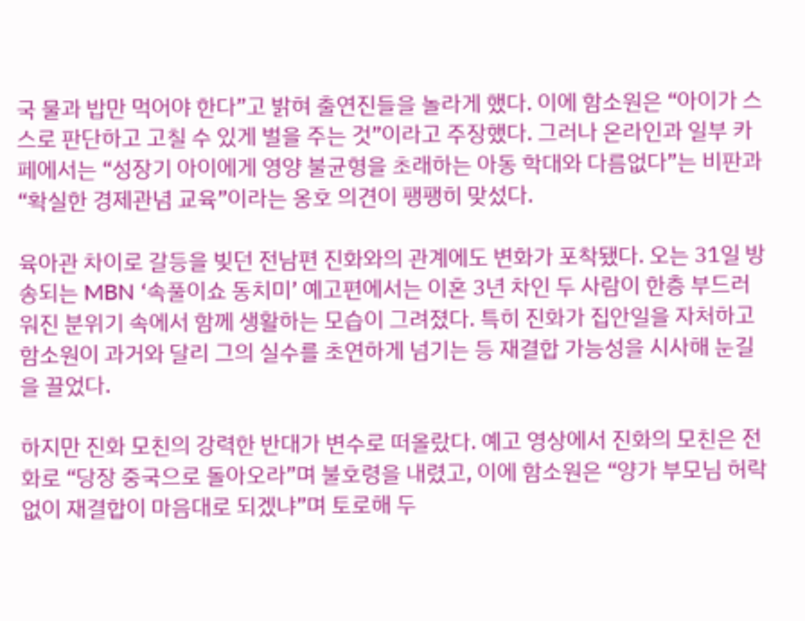국 물과 밥만 먹어야 한다”고 밝혀 출연진들을 놀라게 했다. 이에 함소원은 “아이가 스스로 판단하고 고칠 수 있게 벌을 주는 것”이라고 주장했다. 그러나 온라인과 일부 카페에서는 “성장기 아이에게 영양 불균형을 초래하는 아동 학대와 다름없다”는 비판과 “확실한 경제관념 교육”이라는 옹호 의견이 팽팽히 맞섰다.

육아관 차이로 갈등을 빚던 전남편 진화와의 관계에도 변화가 포착됐다. 오는 31일 방송되는 MBN ‘속풀이쇼 동치미’ 예고편에서는 이혼 3년 차인 두 사람이 한층 부드러워진 분위기 속에서 함께 생활하는 모습이 그려졌다. 특히 진화가 집안일을 자처하고 함소원이 과거와 달리 그의 실수를 초연하게 넘기는 등 재결합 가능성을 시사해 눈길을 끌었다.

하지만 진화 모친의 강력한 반대가 변수로 떠올랐다. 예고 영상에서 진화의 모친은 전화로 “당장 중국으로 돌아오라”며 불호령을 내렸고, 이에 함소원은 “양가 부모님 허락 없이 재결합이 마음대로 되겠냐”며 토로해 두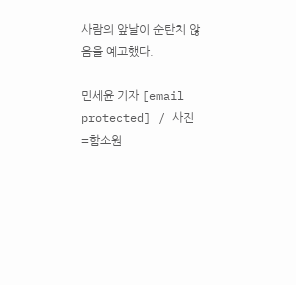사람의 앞날이 순탄치 않음을 예고했다.

민세윤 기자 [email protected] / 사진=함소원